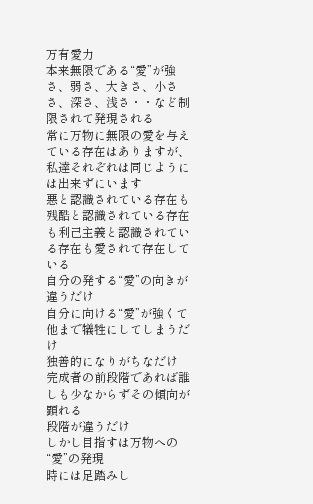万有愛力
本来無限である“愛”が強さ、弱さ、大きさ、小ささ、深さ、浅さ・・など制限されて発現される
常に万物に無限の愛を与えている存在はありますが、私達それぞれは同じようには出来ずにいます
悪と認識されている存在も残酷と認識されている存在も利己主義と認識されている存在も愛されて存在している
自分の発する“愛”の向きが違うだけ
自分に向ける“愛”が強くて他まで犠牲にしてしまうだけ
独善的になりがちなだけ
完成者の前段階であれば誰しも少なからずその傾向が顕れる
段階が違うだけ
しかし目指すは万物への“愛”の発現
時には足踏みし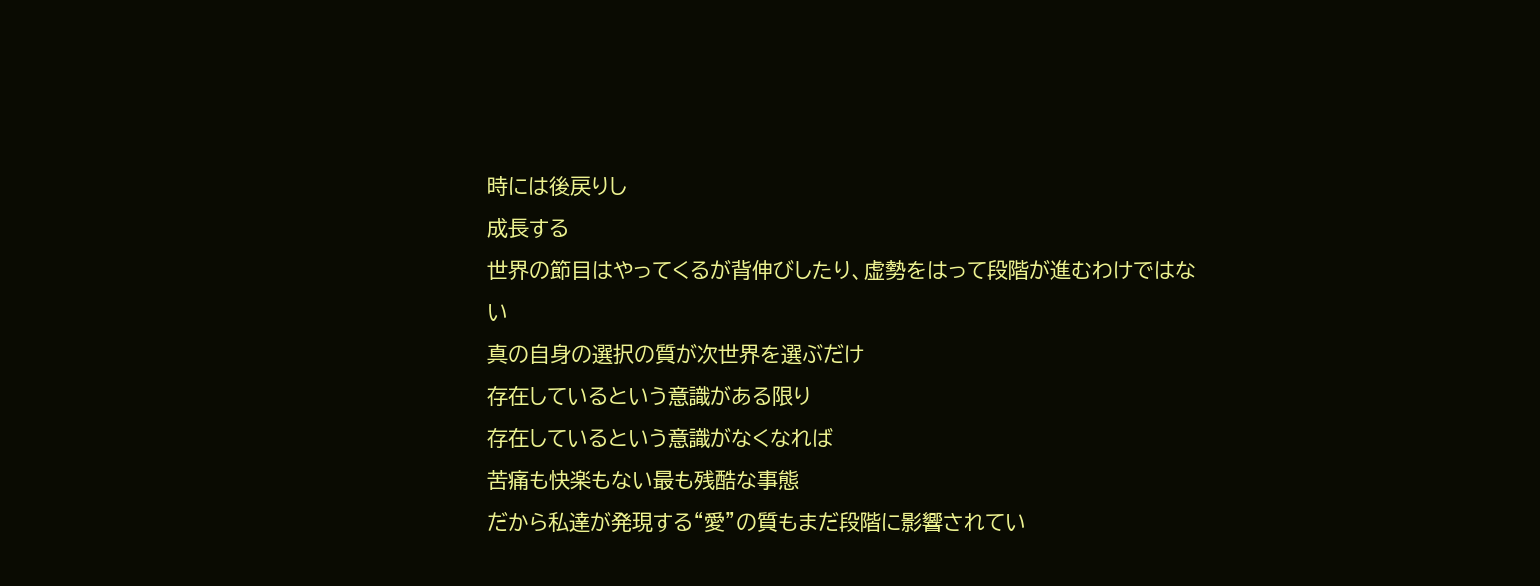時には後戻りし
成長する
世界の節目はやってくるが背伸びしたり、虚勢をはって段階が進むわけではない
真の自身の選択の質が次世界を選ぶだけ
存在しているという意識がある限り
存在しているという意識がなくなれば
苦痛も快楽もない最も残酷な事態
だから私達が発現する“愛”の質もまだ段階に影響されてい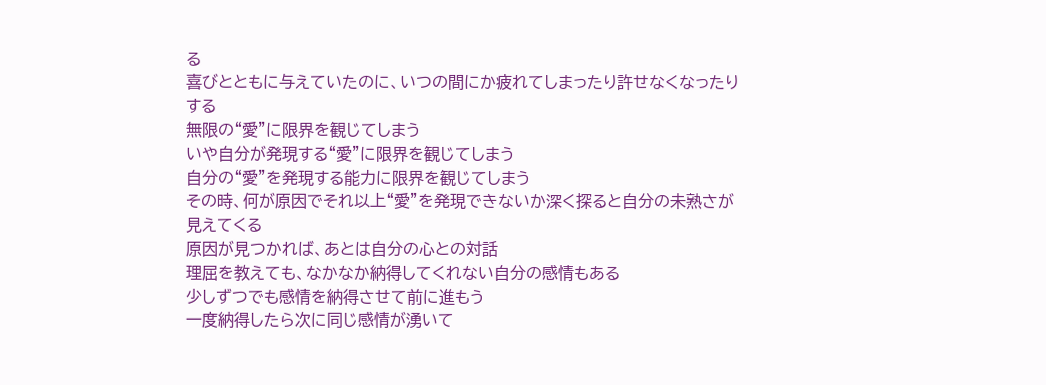る
喜びとともに与えていたのに、いつの間にか疲れてしまったり許せなくなったりする
無限の“愛”に限界を観じてしまう
いや自分が発現する“愛”に限界を観じてしまう
自分の“愛”を発現する能力に限界を観じてしまう
その時、何が原因でそれ以上“愛”を発現できないか深く探ると自分の未熟さが見えてくる
原因が見つかれば、あとは自分の心との対話
理屈を教えても、なかなか納得してくれない自分の感情もある
少しずつでも感情を納得させて前に進もう
一度納得したら次に同じ感情が湧いて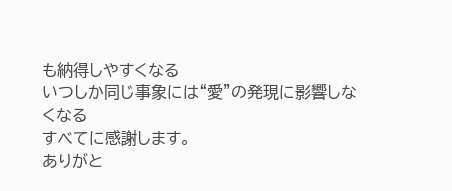も納得しやすくなる
いつしか同じ事象には“愛”の発現に影響しなくなる
すべてに感謝します。
ありがと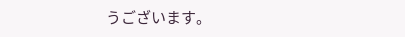うございます。